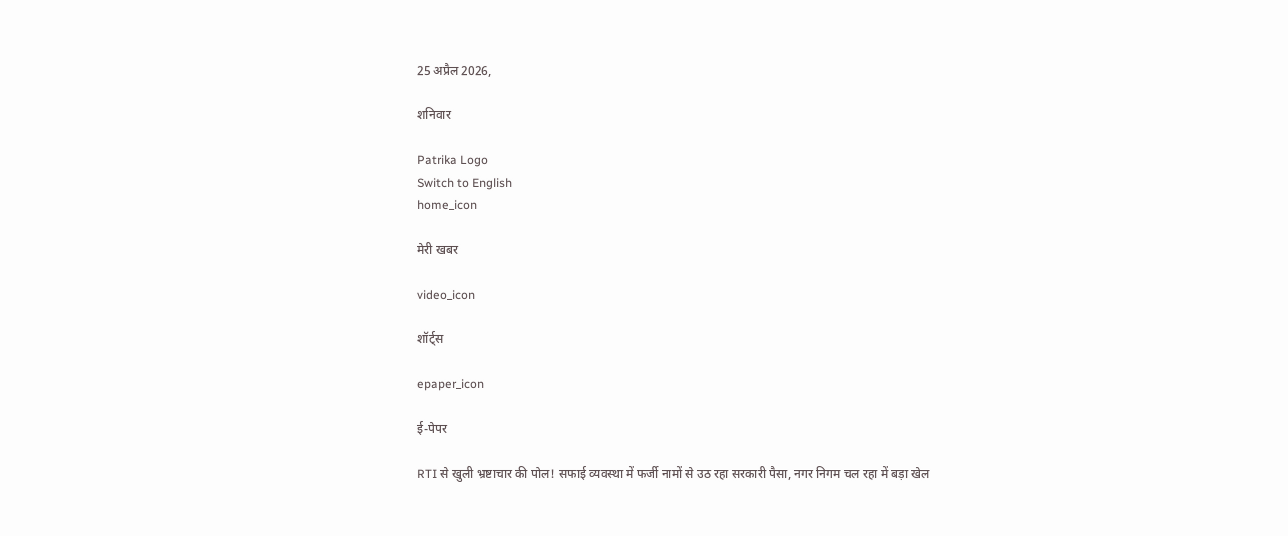25 अप्रैल 2026,

शनिवार

Patrika Logo
Switch to English
home_icon

मेरी खबर

video_icon

शॉर्ट्स

epaper_icon

ई-पेपर

RTI से खुली भ्रष्टाचार की पोल! सफाई व्यवस्था में फर्जी नामों से उठ रहा सरकारी पैसा, नगर निगम चल रहा में बड़ा खेल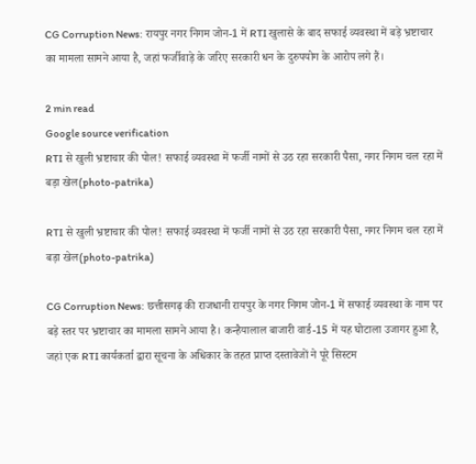CG Corruption News: रायपुर नगर निगम जोन-1 में RTI खुलासे के बाद सफाई व्यवस्था में बड़े भ्रष्टाचार का मामला सामने आया है, जहां फर्जीवाड़े के जरिए सरकारी धन के दुरुपयोग के आरोप लगे हैं।

2 min read
Google source verification
RTI से खुली भ्रष्टाचार की पोल! सफाई व्यवस्था में फर्जी नामों से उठ रहा सरकारी पैसा, नगर निगम चल रहा में बड़ा खेल(photo-patrika)

RTI से खुली भ्रष्टाचार की पोल! सफाई व्यवस्था में फर्जी नामों से उठ रहा सरकारी पैसा, नगर निगम चल रहा में बड़ा खेल(photo-patrika)

CG Corruption News: छत्तीसगढ़ की राजधानी रायपुर के नगर निगम जोन-1 में सफाई व्यवस्था के नाम पर बड़े स्तर पर भ्रष्टाचार का मामला सामने आया है। कन्हैयालाल बाजारी वार्ड-15 में यह घोटाला उजागर हुआ है, जहां एक RTI कार्यकर्ता द्वारा सूचना के अधिकार के तहत प्राप्त दस्तावेजों ने पूरे सिस्टम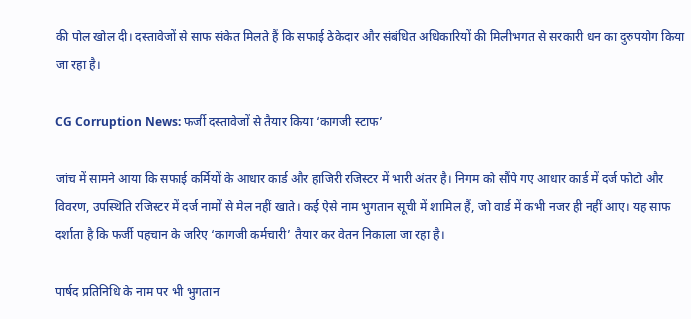की पोल खोल दी। दस्तावेजों से साफ संकेत मिलते हैं कि सफाई ठेकेदार और संबंधित अधिकारियों की मिलीभगत से सरकारी धन का दुरुपयोग किया जा रहा है।

CG Corruption News: फर्जी दस्तावेजों से तैयार किया ‘कागजी स्टाफ’

जांच में सामने आया कि सफाई कर्मियों के आधार कार्ड और हाजिरी रजिस्टर में भारी अंतर है। निगम को सौंपे गए आधार कार्ड में दर्ज फोटो और विवरण, उपस्थिति रजिस्टर में दर्ज नामों से मेल नहीं खाते। कई ऐसे नाम भुगतान सूची में शामिल हैं, जो वार्ड में कभी नजर ही नहीं आए। यह साफ दर्शाता है कि फर्जी पहचान के जरिए ‘कागजी कर्मचारी’ तैयार कर वेतन निकाला जा रहा है।

पार्षद प्रतिनिधि के नाम पर भी भुगतान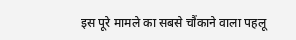इस पूरे मामले का सबसे चौंकाने वाला पहलू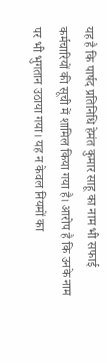यह है कि पार्षद प्रतिनिधि हेमंत कुमार साहू का नाम भी सफाई कर्मचारियों की सूची में शामिल किया गया है। आरोप है कि उनके नाम पर भी भुगतान उठाया गया। यह न केवल नियमों का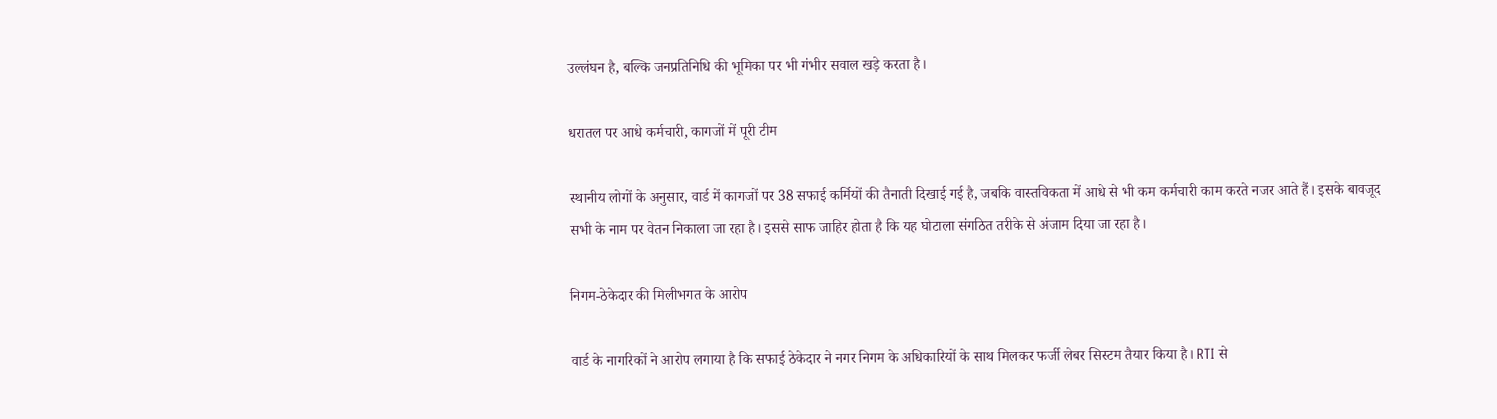उल्लंघन है, बल्कि जनप्रतिनिधि की भूमिका पर भी गंभीर सवाल खड़े करता है।

धरातल पर आधे कर्मचारी, कागजों में पूरी टीम

स्थानीय लोगों के अनुसार, वार्ड में कागजों पर 38 सफाई कर्मियों की तैनाती दिखाई गई है, जबकि वास्तविकता में आधे से भी कम कर्मचारी काम करते नजर आते हैं। इसके बावजूद सभी के नाम पर वेतन निकाला जा रहा है। इससे साफ जाहिर होता है कि यह घोटाला संगठित तरीके से अंजाम दिया जा रहा है।

निगम-ठेकेदार की मिलीभगत के आरोप

वार्ड के नागरिकों ने आरोप लगाया है कि सफाई ठेकेदार ने नगर निगम के अधिकारियों के साथ मिलकर फर्जी लेबर सिस्टम तैयार किया है। RTI से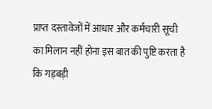प्राप्त दस्तावेजों में आधार और कर्मचारी सूची का मिलान नहीं होना इस बात की पुष्टि करता है कि गड़बड़ी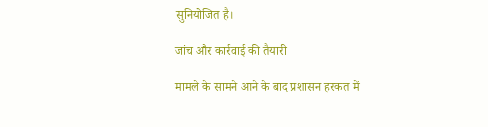सुनियोजित है।

जांच और कार्रवाई की तैयारी

मामले के सामने आने के बाद प्रशासन हरकत में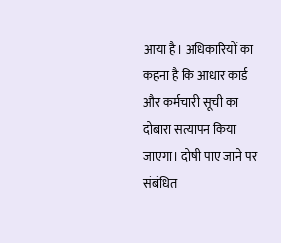आया है। अधिकारियों का कहना है कि आधार कार्ड और कर्मचारी सूची का दोबारा सत्यापन किया जाएगा। दोषी पाए जाने पर संबंधित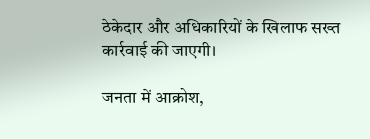ठेकेदार और अधिकारियों के खिलाफ सख्त कार्रवाई की जाएगी।

जनता में आक्रोश,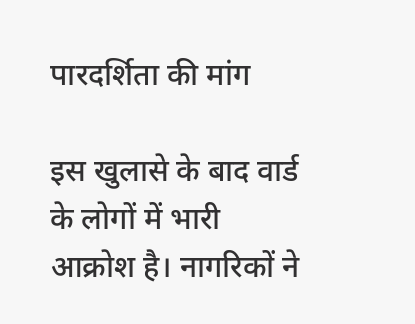पारदर्शिता की मांग

इस खुलासे के बाद वार्ड के लोगों में भारी आक्रोश है। नागरिकों ने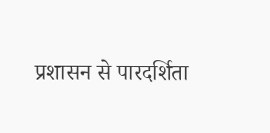प्रशासन से पारदर्शिता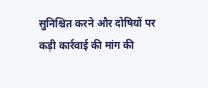सुनिश्चित करने और दोषियों पर कड़ी कार्रवाई की मांग की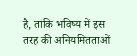है, ताकि भविष्य में इस तरह की अनियमितताओं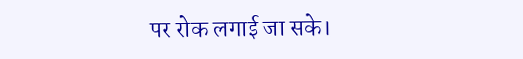पर रोक लगाई जा सके।